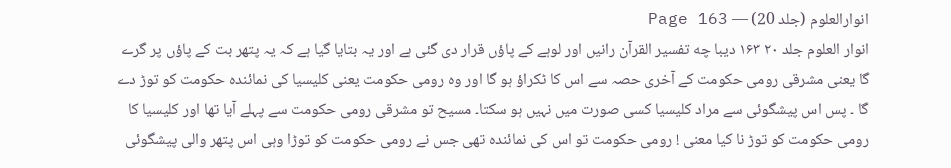انوارالعلوم (جلد 20) — Page 163
انوار العلوم جلد ۲۰ ۱۶۳ دیبا چه تفسیر القرآن رانیں اور لوہے کے پاؤں قرار دی گئی ہے اور یہ بتایا گیا ہے کہ یہ پتھر بت کے پاؤں پر گرے گا یعنی مشرقی رومی حکومت کے آخری حصہ سے اس کا ٹکراؤ ہو گا اور وہ رومی حکومت یعنی کلیسیا کی نمائندہ حکومت کو توڑ دے گا ۔ پس اس پیشگوئی سے مراد کلیسیا کسی صورت میں نہیں ہو سکتا۔ مسیح تو مشرقی رومی حکومت سے پہلے آیا تھا اور کلیسیا کا رومی حکومت کو توڑ نا کیا معنی ! رومی حکومت تو اس کی نمائندہ تھی جس نے رومی حکومت کو توڑا وہی اس پتھر والی پیشگوئی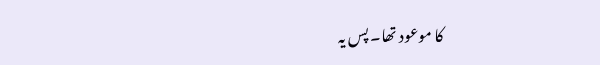کا موعود تھا۔ پس یہ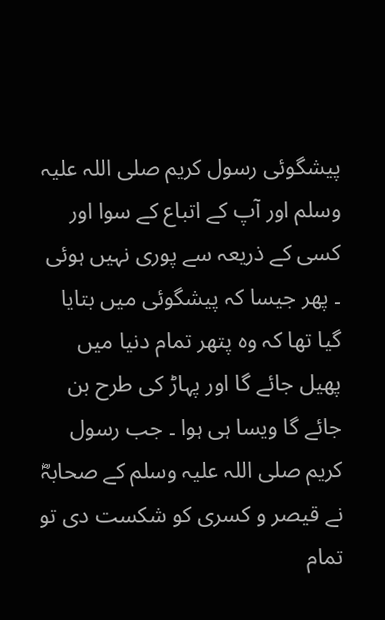پیشگوئی رسول کریم صلی اللہ علیہ وسلم اور آپ کے اتباع کے سوا اور کسی کے ذریعہ سے پوری نہیں ہوئی ۔ پھر جیسا کہ پیشگوئی میں بتایا گیا تھا کہ وہ پتھر تمام دنیا میں پھیل جائے گا اور پہاڑ کی طرح بن جائے گا ویسا ہی ہوا ۔ جب رسول کریم صلی اللہ علیہ وسلم کے صحابہؓ نے قیصر و کسری کو شکست دی تو تمام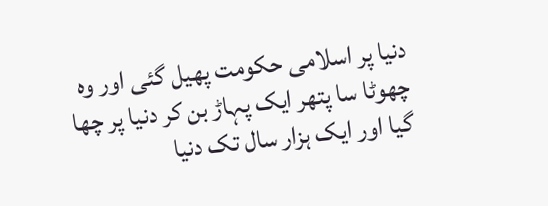دنیا پر اسلامی حکومت پھیل گئی اور وہ چھوٹا سا پتھر ایک پہاڑ بن کر دنیا پر چھا گیا اور ایک ہزار سال تک دنیا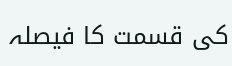کی قسمت کا فیصلہ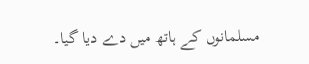مسلمانوں کے ہاتھ میں دے دیا گیا۔